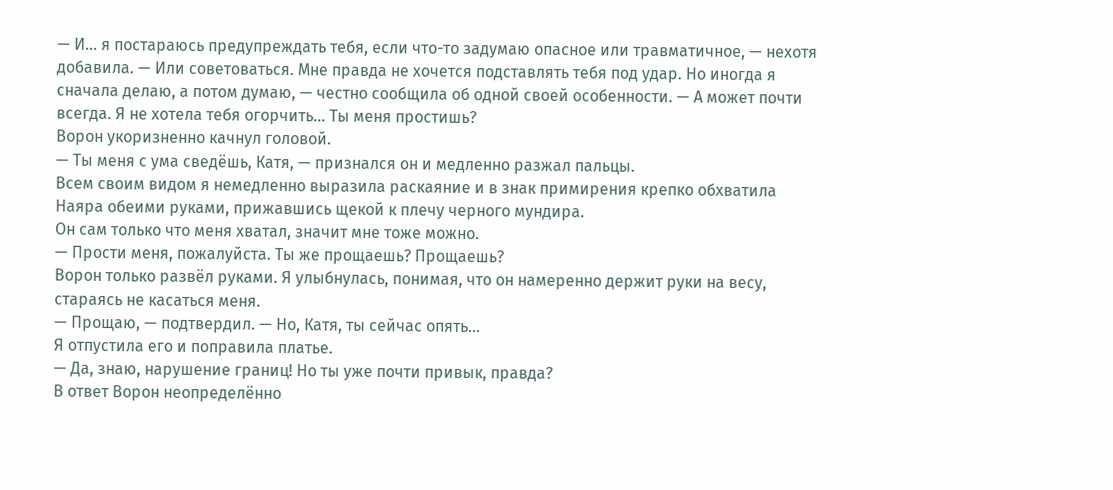— И… я постараюсь предупреждать тебя, если что-то задумаю опасное или травматичное, — нехотя добавила. — Или советоваться. Мне правда не хочется подставлять тебя под удар. Но иногда я сначала делаю, а потом думаю, — честно сообщила об одной своей особенности. — А может почти всегда. Я не хотела тебя огорчить… Ты меня простишь?
Ворон укоризненно качнул головой.
— Ты меня с ума сведёшь, Катя, — признался он и медленно разжал пальцы.
Всем своим видом я немедленно выразила раскаяние и в знак примирения крепко обхватила Наяра обеими руками, прижавшись щекой к плечу черного мундира.
Он сам только что меня хватал, значит мне тоже можно.
— Прости меня, пожалуйста. Ты же прощаешь? Прощаешь?
Ворон только развёл руками. Я улыбнулась, понимая, что он намеренно держит руки на весу, стараясь не касаться меня.
— Прощаю, — подтвердил. — Но, Катя, ты сейчас опять…
Я отпустила его и поправила платье.
— Да, знаю, нарушение границ! Но ты уже почти привык, правда?
В ответ Ворон неопределённо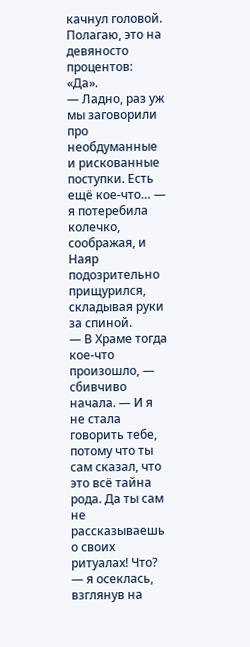качнул головой. Полагаю, это на девяносто процентов: «Да».
— Ладно, раз уж мы заговорили про необдуманные и рискованные поступки. Есть ещё кое-что… — я потеребила колечко, соображая, и Наяр подозрительно прищурился, складывая руки за спиной.
— В Храме тогда кое-что произошло, — сбивчиво начала. — И я не стала говорить тебе, потому что ты сам сказал, что это всё тайна рода. Да ты сам не рассказываешь о своих ритуалах! Что? — я осеклась, взглянув на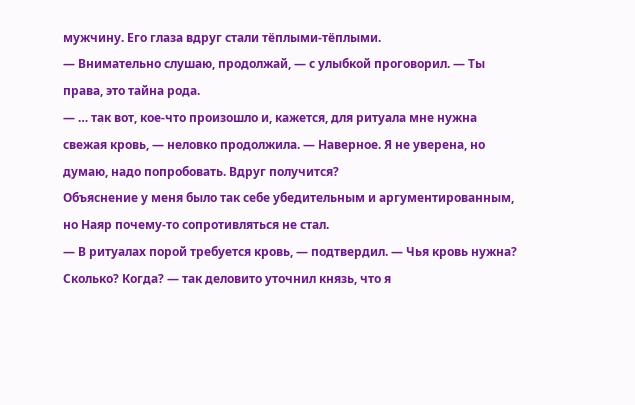мужчину. Его глаза вдруг стали тёплыми-тёплыми.
— Внимательно слушаю, продолжай, — с улыбкой проговорил. — Ты права, это тайна рода.
— … так вот, кое-что произошло и, кажется, для ритуала мне нужна свежая кровь, — неловко продолжила. — Наверное. Я не уверена, но думаю, надо попробовать. Вдруг получится?
Объяснение у меня было так себе убедительным и аргументированным, но Наяр почему-то сопротивляться не стал.
— В ритуалах порой требуется кровь, — подтвердил. — Чья кровь нужна? Сколько? Когда? — так деловито уточнил князь, что я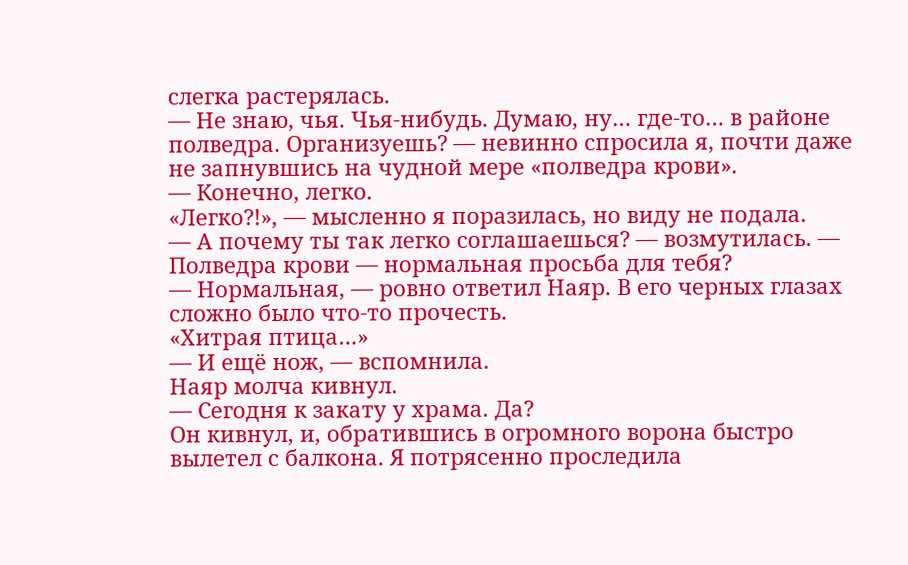слегка растерялась.
— Не знаю, чья. Чья-нибудь. Думаю, ну… где-то… в районе полведра. Организуешь? — невинно спросила я, почти даже не запнувшись на чудной мере «полведра крови».
— Конечно, легко.
«Легко?!», — мысленно я поразилась, но виду не подала.
— А почему ты так легко соглашаешься? — возмутилась. — Полведра крови — нормальная просьба для тебя?
— Нормальная, — ровно ответил Наяр. В его черных глазах сложно было что-то прочесть.
«Хитрая птица…»
— И ещё нож, — вспомнила.
Наяр молча кивнул.
— Сегодня к закату у храма. Да?
Он кивнул, и, обратившись в огромного ворона быстро вылетел с балкона. Я потрясенно проследила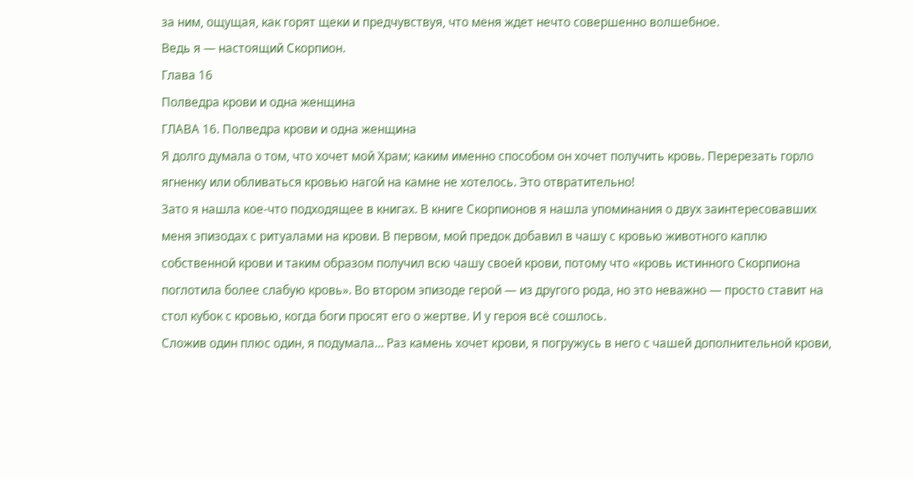за ним, ощущая, как горят щеки и предчувствуя, что меня ждет нечто совершенно волшебное.
Ведь я — настоящий Скорпион.
Глава 16
Полведра крови и одна женщина
ГЛАВА 16. Полведра крови и одна женщина
Я долго думала о том, что хочет мой Храм; каким именно способом он хочет получить кровь. Перерезать горло ягненку или обливаться кровью нагой на камне не хотелось. Это отвратительно!
Зато я нашла кое-что подходящее в книгах. В книге Скорпионов я нашла упоминания о двух заинтересовавших меня эпизодах с ритуалами на крови. В первом, мой предок добавил в чашу с кровью животного каплю собственной крови и таким образом получил всю чашу своей крови, потому что «кровь истинного Скорпиона поглотила более слабую кровь». Во втором эпизоде герой — из другого рода, но это неважно — просто ставит на стол кубок с кровью, когда боги просят его о жертве. И у героя всё сошлось.
Сложив один плюс один, я подумала… Раз камень хочет крови, я погружусь в него с чашей дополнительной крови,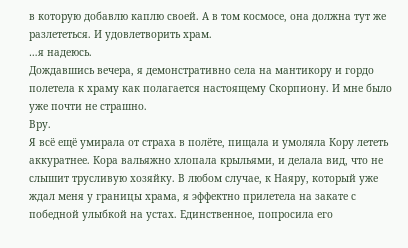в которую добавлю каплю своей. А в том космосе, она должна тут же разлететься. И удовлетворить храм.
…я надеюсь.
Дождавшись вечера, я демонстративно села на мантикору и гордо полетела к храму как полагается настоящему Скорпиону. И мне было уже почти не страшно.
Вру.
Я всё ещё умирала от страха в полёте, пищала и умоляла Кору лететь аккуратнее. Кора вальяжно хлопала крыльями, и делала вид, что не слышит трусливую хозяйку. В любом случае, к Наяру, который уже ждал меня у границы храма, я эффектно прилетела на закате с победной улыбкой на устах. Единственное, попросила его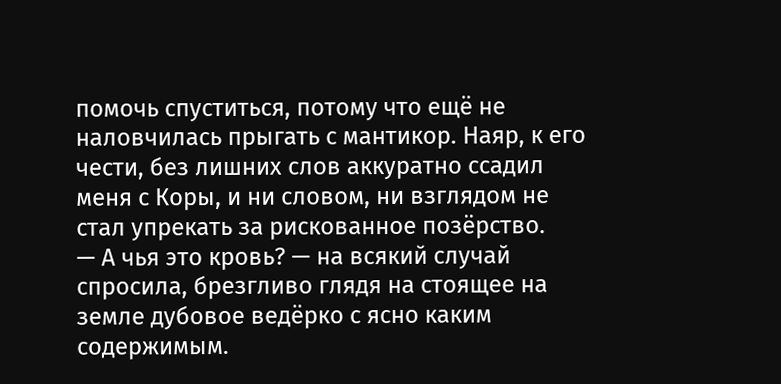помочь спуститься, потому что ещё не наловчилась прыгать с мантикор. Наяр, к его чести, без лишних слов аккуратно ссадил меня с Коры, и ни словом, ни взглядом не стал упрекать за рискованное позёрство.
— А чья это кровь? — на всякий случай спросила, брезгливо глядя на стоящее на земле дубовое ведёрко с ясно каким содержимым.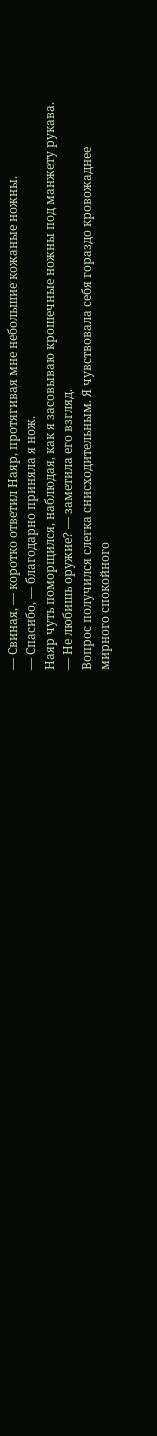— Свиная, — коротко ответил Наяр, протягивая мне небольшие кожаные ножны.
— Спасибо, — благодарно приняла я нож.
Наяр чуть поморщился, наблюдая, как я засовываю крошечные ножны под манжету рукава.
— Не любишь оружие? — заметила его взгляд.
Вопрос получился слегка снисходительным. Я чувствовала себя гораздо кровожаднее мирного спокойного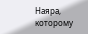Наяра, которому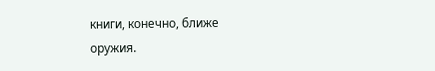книги, конечно, ближе оружия.